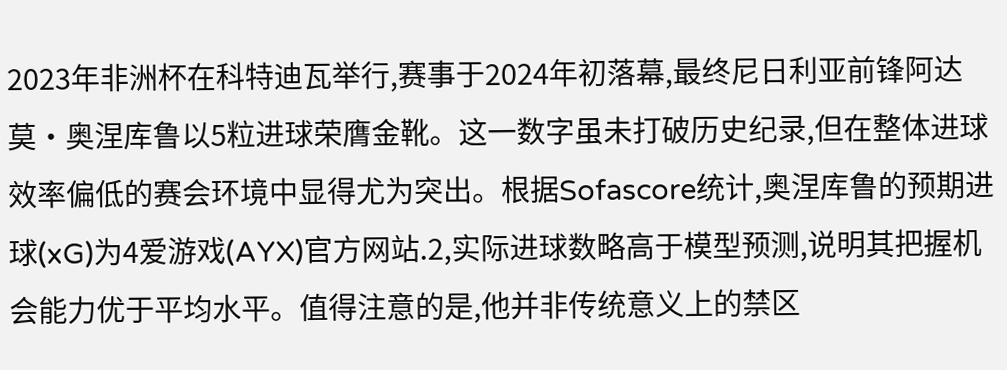2023年非洲杯在科特迪瓦举行,赛事于2024年初落幕,最终尼日利亚前锋阿达莫·奥涅库鲁以5粒进球荣膺金靴。这一数字虽未打破历史纪录,但在整体进球效率偏低的赛会环境中显得尤为突出。根据Sofascore统计,奥涅库鲁的预期进球(xG)为4爱游戏(AYX)官方网站.2,实际进球数略高于模型预测,说明其把握机会能力优于平均水平。值得注意的是,他并非传统意义上的禁区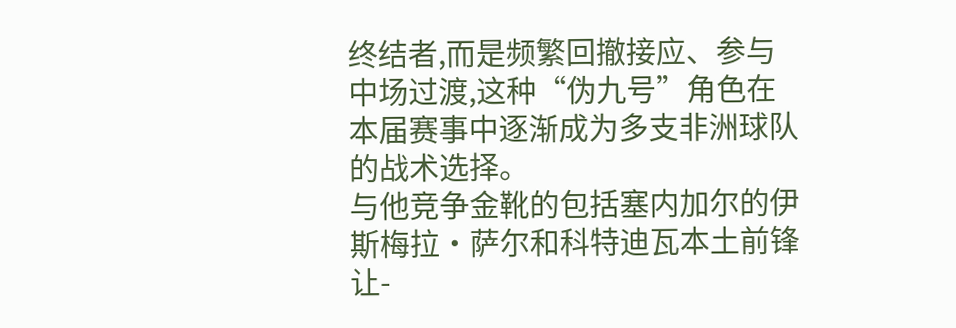终结者,而是频繁回撤接应、参与中场过渡,这种“伪九号”角色在本届赛事中逐渐成为多支非洲球队的战术选择。
与他竞争金靴的包括塞内加尔的伊斯梅拉·萨尔和科特迪瓦本土前锋让-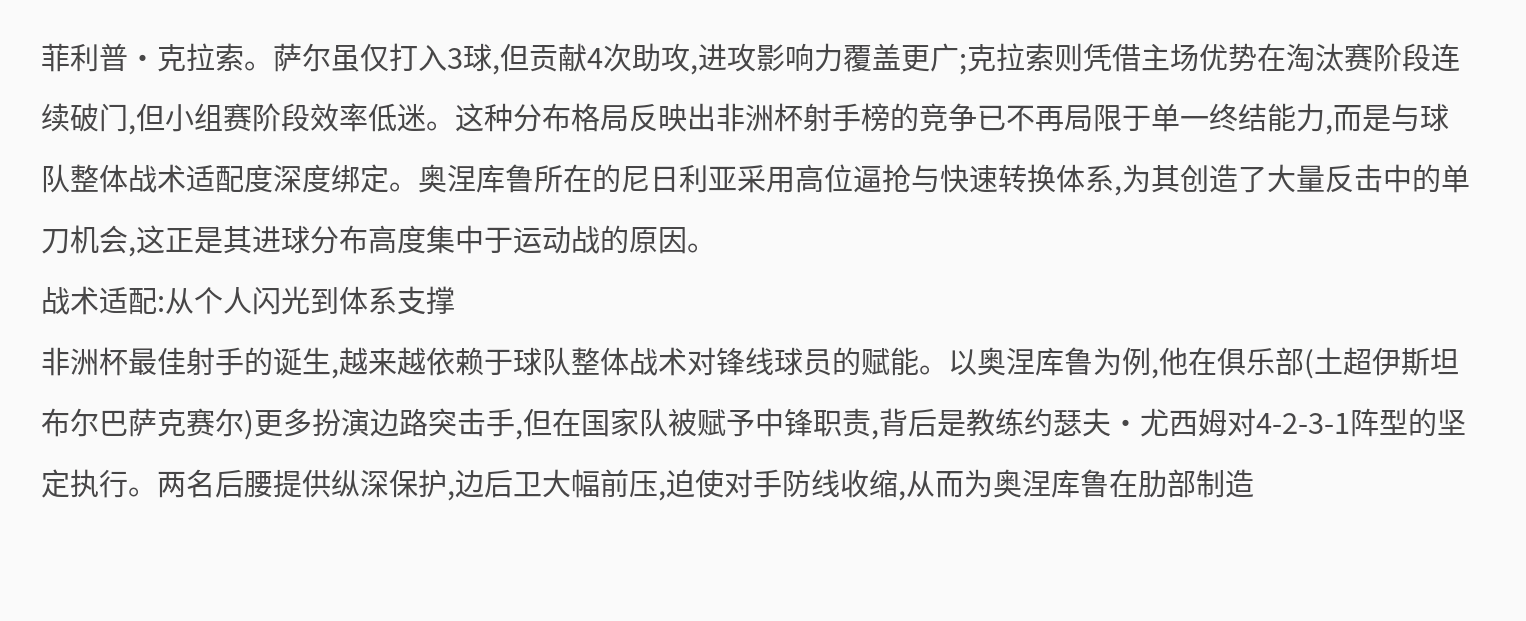菲利普·克拉索。萨尔虽仅打入3球,但贡献4次助攻,进攻影响力覆盖更广;克拉索则凭借主场优势在淘汰赛阶段连续破门,但小组赛阶段效率低迷。这种分布格局反映出非洲杯射手榜的竞争已不再局限于单一终结能力,而是与球队整体战术适配度深度绑定。奥涅库鲁所在的尼日利亚采用高位逼抢与快速转换体系,为其创造了大量反击中的单刀机会,这正是其进球分布高度集中于运动战的原因。
战术适配:从个人闪光到体系支撑
非洲杯最佳射手的诞生,越来越依赖于球队整体战术对锋线球员的赋能。以奥涅库鲁为例,他在俱乐部(土超伊斯坦布尔巴萨克赛尔)更多扮演边路突击手,但在国家队被赋予中锋职责,背后是教练约瑟夫·尤西姆对4-2-3-1阵型的坚定执行。两名后腰提供纵深保护,边后卫大幅前压,迫使对手防线收缩,从而为奥涅库鲁在肋部制造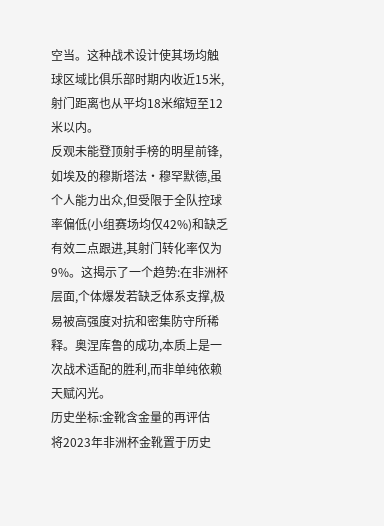空当。这种战术设计使其场均触球区域比俱乐部时期内收近15米,射门距离也从平均18米缩短至12米以内。
反观未能登顶射手榜的明星前锋,如埃及的穆斯塔法·穆罕默德,虽个人能力出众,但受限于全队控球率偏低(小组赛场均仅42%)和缺乏有效二点跟进,其射门转化率仅为9%。这揭示了一个趋势:在非洲杯层面,个体爆发若缺乏体系支撑,极易被高强度对抗和密集防守所稀释。奥涅库鲁的成功,本质上是一次战术适配的胜利,而非单纯依赖天赋闪光。
历史坐标:金靴含金量的再评估
将2023年非洲杯金靴置于历史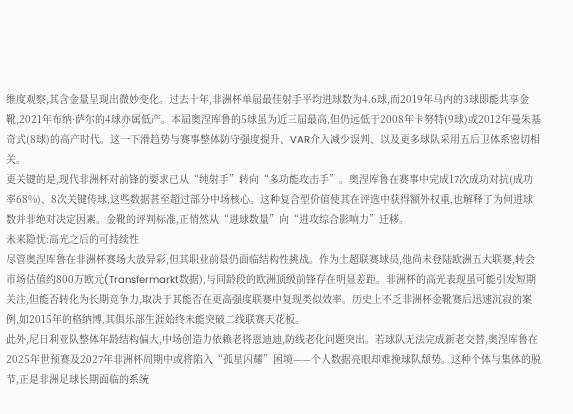维度观察,其含金量呈现出微妙变化。过去十年,非洲杯单届最佳射手平均进球数为4.6球,而2019年马内的3球即能共享金靴,2021年布纳·萨尔的4球亦属低产。本届奥涅库鲁的5球虽为近三届最高,但仍远低于2008年卡努特(9球)或2012年曼朱基奇式(8球)的高产时代。这一下滑趋势与赛事整体防守强度提升、VAR介入减少误判、以及更多球队采用五后卫体系密切相关。
更关键的是,现代非洲杯对前锋的要求已从“纯射手”转向“多功能攻击手”。奥涅库鲁在赛事中完成17次成功对抗(成功率68%)、8次关键传球,这些数据甚至超过部分中场核心。这种复合型价值使其在评选中获得额外权重,也解释了为何进球数并非绝对决定因素。金靴的评判标准,正悄然从“进球数量”向“进攻综合影响力”迁移。
未来隐忧:高光之后的可持续性
尽管奥涅库鲁在非洲杯赛场大放异彩,但其职业前景仍面临结构性挑战。作为土超联赛球员,他尚未登陆欧洲五大联赛,转会市场估值约800万欧元(Transfermarkt数据),与同龄段的欧洲顶级前锋存在明显差距。非洲杯的高光表现虽可能引发短期关注,但能否转化为长期竞争力,取决于其能否在更高强度联赛中复现类似效率。历史上不乏非洲杯金靴赛后迅速沉寂的案例,如2015年的格纳博,其俱乐部生涯始终未能突破二线联赛天花板。
此外,尼日利亚队整体年龄结构偏大,中场创造力依赖老将恩迪迪,防线老化问题突出。若球队无法完成新老交替,奥涅库鲁在2025年世预赛及2027年非洲杯周期中或将陷入“孤星闪耀”困境——个人数据亮眼却难挽球队颓势。这种个体与集体的脱节,正是非洲足球长期面临的系统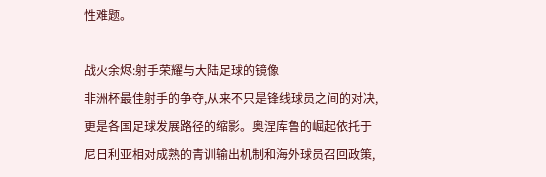性难题。

战火余烬:射手荣耀与大陆足球的镜像
非洲杯最佳射手的争夺,从来不只是锋线球员之间的对决,更是各国足球发展路径的缩影。奥涅库鲁的崛起依托于尼日利亚相对成熟的青训输出机制和海外球员召回政策,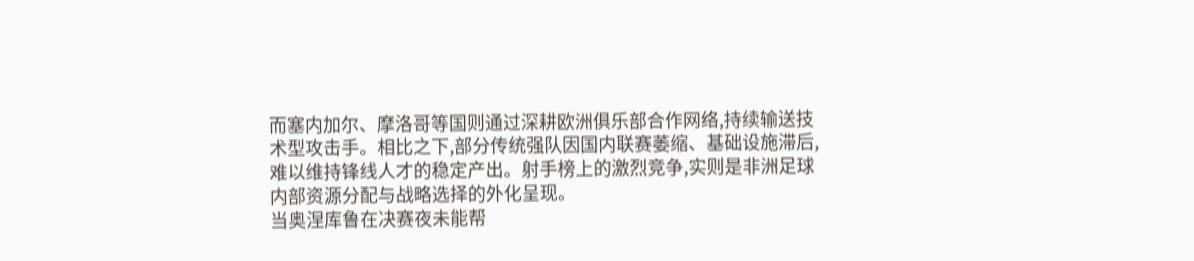而塞内加尔、摩洛哥等国则通过深耕欧洲俱乐部合作网络,持续输送技术型攻击手。相比之下,部分传统强队因国内联赛萎缩、基础设施滞后,难以维持锋线人才的稳定产出。射手榜上的激烈竞争,实则是非洲足球内部资源分配与战略选择的外化呈现。
当奥涅库鲁在决赛夜未能帮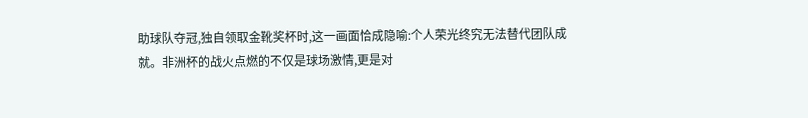助球队夺冠,独自领取金靴奖杯时,这一画面恰成隐喻:个人荣光终究无法替代团队成就。非洲杯的战火点燃的不仅是球场激情,更是对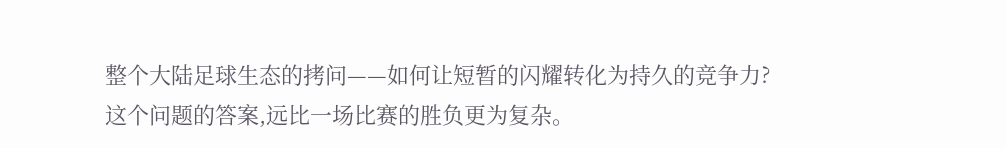整个大陆足球生态的拷问——如何让短暂的闪耀转化为持久的竞争力?这个问题的答案,远比一场比赛的胜负更为复杂。